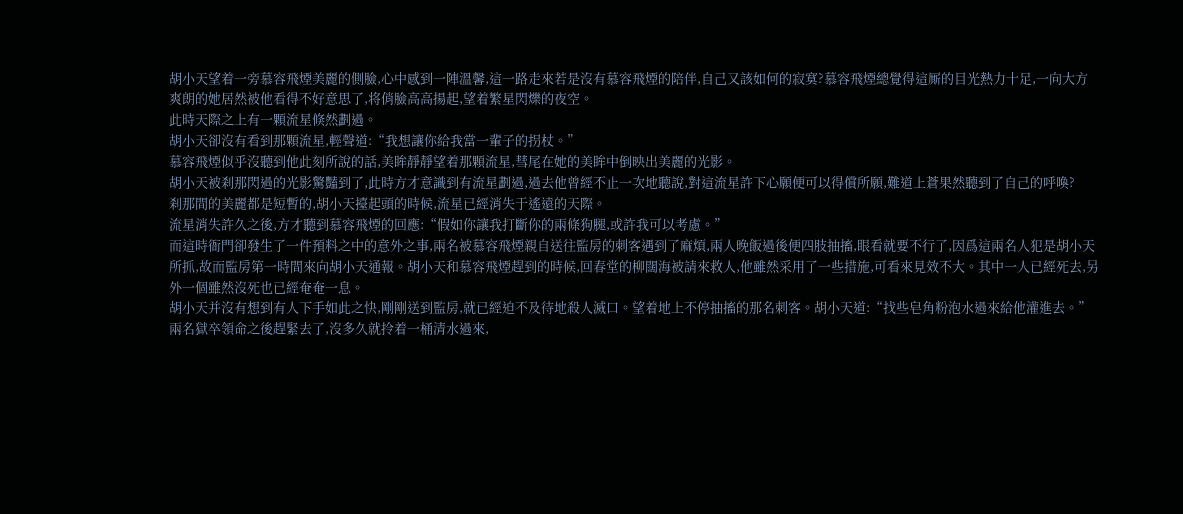胡小天望着一旁慕容飛煙美麗的側臉,心中感到一陣溫馨,這一路走來若是沒有慕容飛煙的陪伴,自己又該如何的寂寞?慕容飛煙總覺得這厮的目光熱力十足,一向大方爽朗的她居然被他看得不好意思了,将俏臉高高揚起,望着繁星閃爍的夜空。
此時天際之上有一顆流星倏然劃過。
胡小天卻沒有看到那顆流星,輕聲道:“我想讓你給我當一輩子的拐杖。”
慕容飛煙似乎沒聽到他此刻所說的話,美眸靜靜望着那顆流星,彗尾在她的美眸中倒映出美麗的光影。
胡小天被刹那閃過的光影驚豔到了,此時方才意識到有流星劃過,過去他曾經不止一次地聽說,對這流星許下心願便可以得償所願,難道上蒼果然聽到了自己的呼喚?
刹那間的美麗都是短暫的,胡小天擡起頭的時候,流星已經消失于遙遠的天際。
流星消失許久之後,方才聽到慕容飛煙的回應:“假如你讓我打斷你的兩條狗腿,或許我可以考慮。”
而這時衙門卻發生了一件預料之中的意外之事,兩名被慕容飛煙親自送往監房的刺客遇到了麻煩,兩人晚飯過後便四肢抽搐,眼看就要不行了,因爲這兩名人犯是胡小天所抓,故而監房第一時間來向胡小天通報。胡小天和慕容飛煙趕到的時候,回春堂的柳闊海被請來救人,他雖然采用了一些措施,可看來見效不大。其中一人已經死去,另外一個雖然沒死也已經奄奄一息。
胡小天并沒有想到有人下手如此之快,剛剛送到監房,就已經迫不及待地殺人滅口。望着地上不停抽搐的那名刺客。胡小天道:“找些皂角粉泡水過來給他灌進去。”
兩名獄卒領命之後趕緊去了,沒多久就拎着一桶清水過來,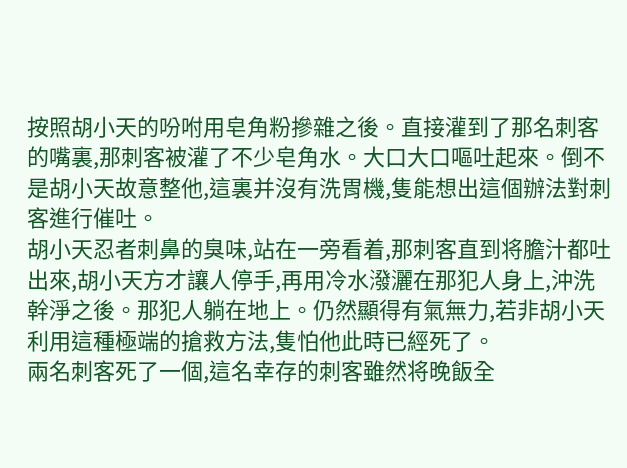按照胡小天的吩咐用皂角粉摻雜之後。直接灌到了那名刺客的嘴裏,那刺客被灌了不少皂角水。大口大口嘔吐起來。倒不是胡小天故意整他,這裏并沒有洗胃機,隻能想出這個辦法對刺客進行催吐。
胡小天忍者刺鼻的臭味,站在一旁看着,那刺客直到将膽汁都吐出來,胡小天方才讓人停手,再用冷水潑灑在那犯人身上,沖洗幹淨之後。那犯人躺在地上。仍然顯得有氣無力,若非胡小天利用這種極端的搶救方法,隻怕他此時已經死了。
兩名刺客死了一個,這名幸存的刺客雖然将晚飯全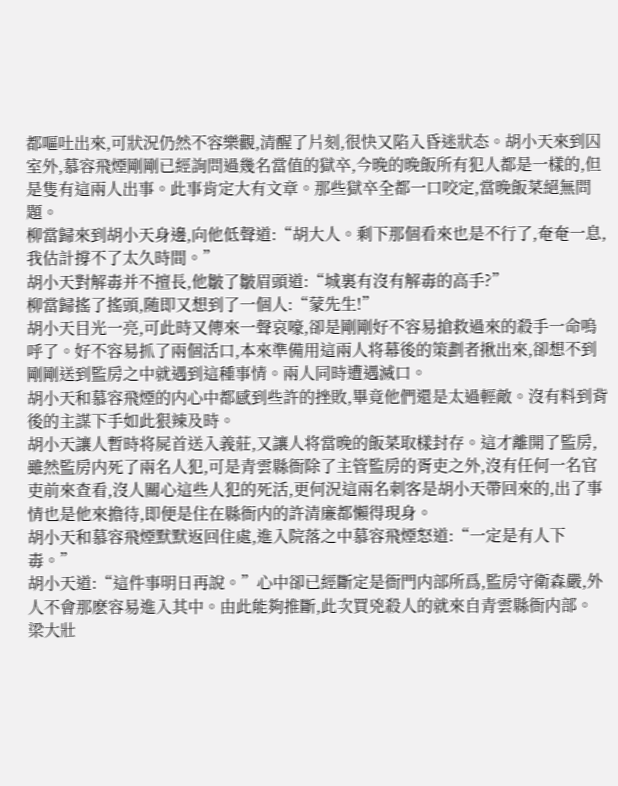都嘔吐出來,可狀況仍然不容樂觀,清醒了片刻,很快又陷入昏迷狀态。胡小天來到囚室外,慕容飛煙剛剛已經詢問過幾名當值的獄卒,今晚的晚飯所有犯人都是一樣的,但是隻有這兩人出事。此事肯定大有文章。那些獄卒全都一口咬定,當晚飯菜絕無問題。
柳當歸來到胡小天身邊,向他低聲道:“胡大人。剩下那個看來也是不行了,奄奄一息,我估計撐不了太久時間。”
胡小天對解毒并不擅長,他皺了皺眉頭道:“城裏有沒有解毒的高手?”
柳當歸搖了搖頭,随即又想到了一個人:“蒙先生!”
胡小天目光一亮,可此時又傳來一聲哀嚎,卻是剛剛好不容易搶救過來的殺手一命嗚呼了。好不容易抓了兩個活口,本來準備用這兩人将幕後的策劃者揪出來,卻想不到剛剛送到監房之中就遇到這種事情。兩人同時遭遇滅口。
胡小天和慕容飛煙的内心中都感到些許的挫敗,畢竟他們還是太過輕敵。沒有料到背後的主謀下手如此狠辣及時。
胡小天讓人暫時将屍首送入義莊,又讓人将當晚的飯菜取樣封存。這才離開了監房,雖然監房内死了兩名人犯,可是青雲縣衙除了主管監房的胥吏之外,沒有任何一名官吏前來查看,沒人關心這些人犯的死活,更何況這兩名刺客是胡小天帶回來的,出了事情也是他來擔待,即便是住在縣衙内的許清廉都懶得現身。
胡小天和慕容飛煙默默返回住處,進入院落之中慕容飛煙怒道:“一定是有人下毒。”
胡小天道:“這件事明日再說。”心中卻已經斷定是衙門内部所爲,監房守衛森嚴,外人不會那麽容易進入其中。由此能夠推斷,此次買兇殺人的就來自青雲縣衙内部。
梁大壯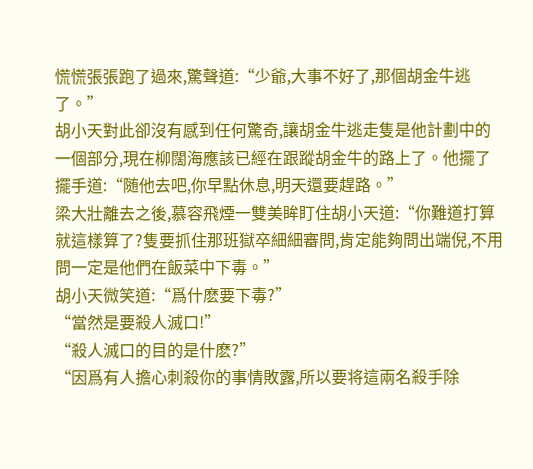慌慌張張跑了過來,驚聲道:“少爺,大事不好了,那個胡金牛逃了。”
胡小天對此卻沒有感到任何驚奇,讓胡金牛逃走隻是他計劃中的一個部分,現在柳闊海應該已經在跟蹤胡金牛的路上了。他擺了擺手道:“随他去吧,你早點休息,明天還要趕路。”
梁大壯離去之後,慕容飛煙一雙美眸盯住胡小天道:“你難道打算就這樣算了?隻要抓住那班獄卒細細審問,肯定能夠問出端倪,不用問一定是他們在飯菜中下毒。”
胡小天微笑道:“爲什麽要下毒?”
“當然是要殺人滅口!”
“殺人滅口的目的是什麽?”
“因爲有人擔心刺殺你的事情敗露,所以要将這兩名殺手除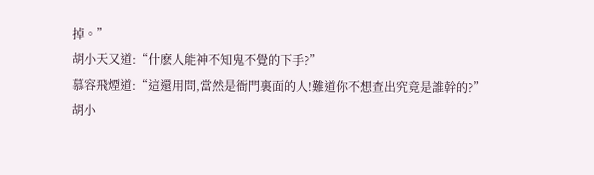掉。”
胡小天又道:“什麽人能神不知鬼不覺的下手?”
慕容飛煙道:“這還用問,當然是衙門裏面的人!難道你不想查出究竟是誰幹的?”
胡小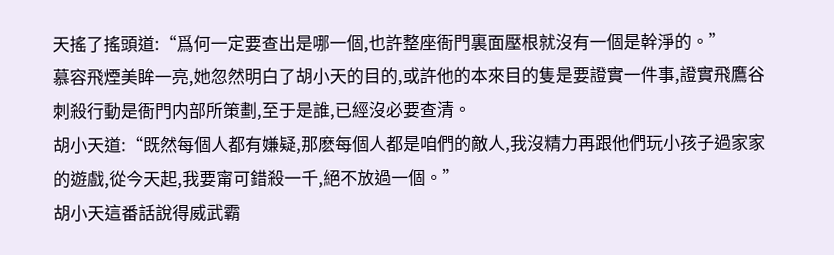天搖了搖頭道:“爲何一定要查出是哪一個,也許整座衙門裏面壓根就沒有一個是幹淨的。”
慕容飛煙美眸一亮,她忽然明白了胡小天的目的,或許他的本來目的隻是要證實一件事,證實飛鷹谷刺殺行動是衙門内部所策劃,至于是誰,已經沒必要查清。
胡小天道:“既然每個人都有嫌疑,那麽每個人都是咱們的敵人,我沒精力再跟他們玩小孩子過家家的遊戲,從今天起,我要甯可錯殺一千,絕不放過一個。”
胡小天這番話說得威武霸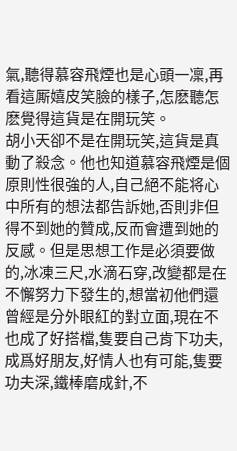氣,聽得慕容飛煙也是心頭一凜,再看這厮嬉皮笑臉的樣子,怎麽聽怎麽覺得這貨是在開玩笑。
胡小天卻不是在開玩笑,這貨是真動了殺念。他也知道慕容飛煙是個原則性很強的人,自己絕不能将心中所有的想法都告訴她,否則非但得不到她的贊成,反而會遭到她的反感。但是思想工作是必須要做的,冰凍三尺,水滴石穿,改變都是在不懈努力下發生的,想當初他們還曾經是分外眼紅的對立面,現在不也成了好搭檔,隻要自己肯下功夫,成爲好朋友,好情人也有可能,隻要功夫深,鐵棒磨成針,不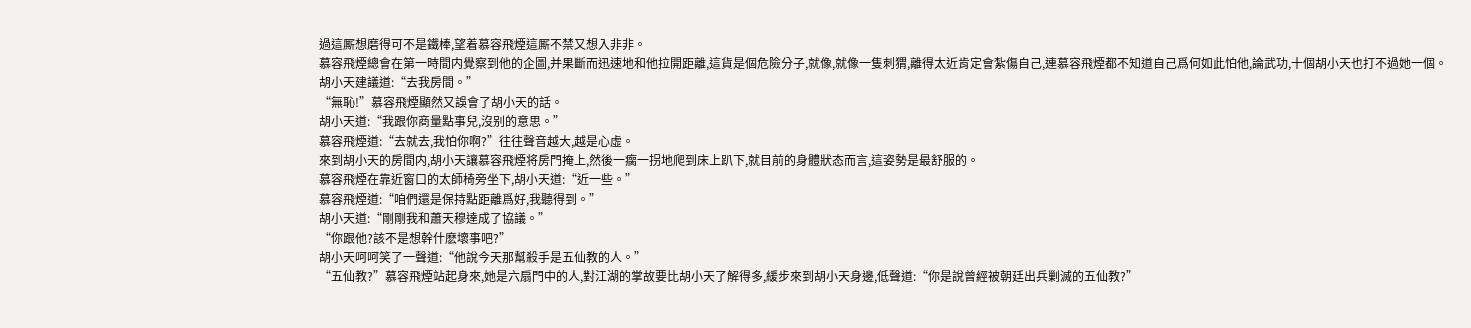過這厮想磨得可不是鐵棒,望着慕容飛煙這厮不禁又想入非非。
慕容飛煙總會在第一時間内覺察到他的企圖,并果斷而迅速地和他拉開距離,這貨是個危險分子,就像,就像一隻刺猬,離得太近肯定會紮傷自己,連慕容飛煙都不知道自己爲何如此怕他,論武功,十個胡小天也打不過她一個。
胡小天建議道:“去我房間。”
“無恥!”慕容飛煙顯然又誤會了胡小天的話。
胡小天道:“我跟你商量點事兒,沒别的意思。”
慕容飛煙道:“去就去,我怕你啊?”往往聲音越大,越是心虛。
來到胡小天的房間内,胡小天讓慕容飛煙将房門掩上,然後一瘸一拐地爬到床上趴下,就目前的身體狀态而言,這姿勢是最舒服的。
慕容飛煙在靠近窗口的太師椅旁坐下,胡小天道:“近一些。”
慕容飛煙道:“咱們還是保持點距離爲好,我聽得到。”
胡小天道:“剛剛我和蕭天穆達成了協議。”
“你跟他?該不是想幹什麽壞事吧?”
胡小天呵呵笑了一聲道:“他說今天那幫殺手是五仙教的人。”
“五仙教?”慕容飛煙站起身來,她是六扇門中的人,對江湖的掌故要比胡小天了解得多,緩步來到胡小天身邊,低聲道:“你是說曾經被朝廷出兵剿滅的五仙教?”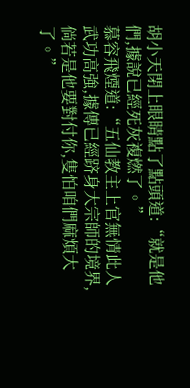胡小天閉上眼睛點了點頭道:“就是他們,據說已經死灰複燃了。”
慕容飛煙道:“五仙教主上官無情此人武功高強,據傳已經跻身大宗師的境界,倘若是他要對付你,隻怕咱們麻煩大了。”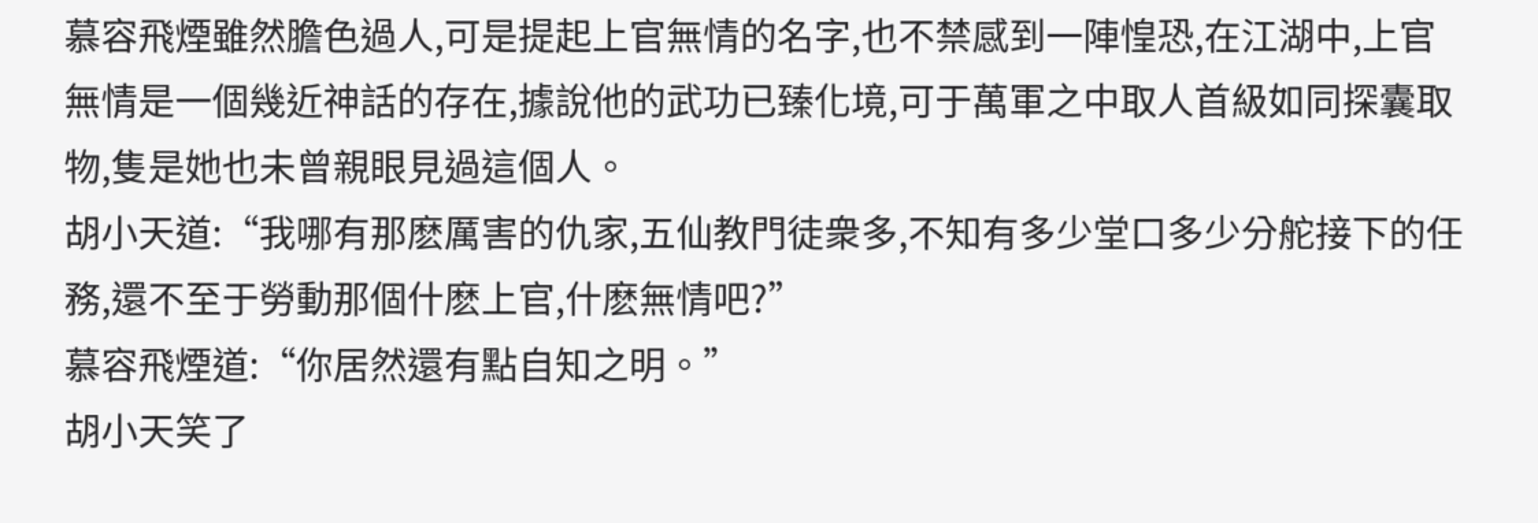慕容飛煙雖然膽色過人,可是提起上官無情的名字,也不禁感到一陣惶恐,在江湖中,上官無情是一個幾近神話的存在,據說他的武功已臻化境,可于萬軍之中取人首級如同探囊取物,隻是她也未曾親眼見過這個人。
胡小天道:“我哪有那麽厲害的仇家,五仙教門徒衆多,不知有多少堂口多少分舵接下的任務,還不至于勞動那個什麽上官,什麽無情吧?”
慕容飛煙道:“你居然還有點自知之明。”
胡小天笑了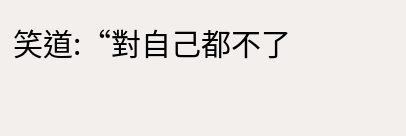笑道:“對自己都不了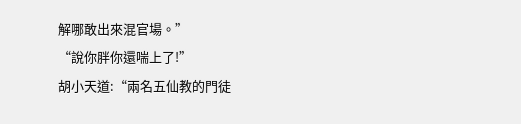解哪敢出來混官場。”
“說你胖你還喘上了!”
胡小天道:“兩名五仙教的門徒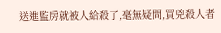送進監房就被人給殺了,毫無疑問,買兇殺人者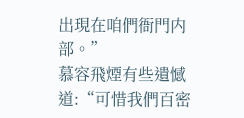出現在咱們衙門内部。”
慕容飛煙有些遺憾道:“可惜我們百密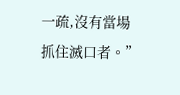一疏,沒有當場抓住滅口者。”